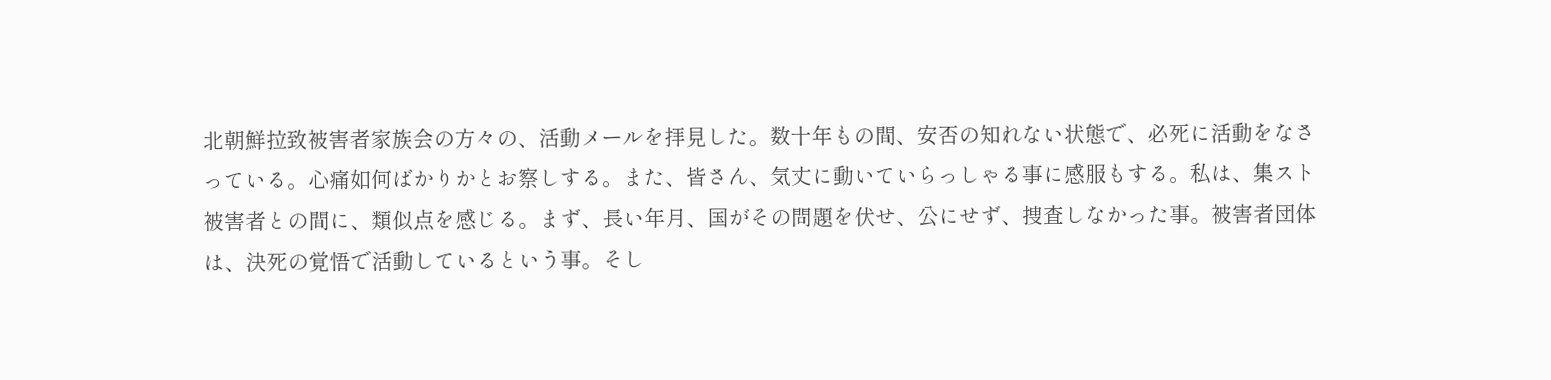北朝鮮拉致被害者家族会の方々の、活動メールを拝見した。数十年もの間、安否の知れない状態で、必死に活動をなさっている。心痛如何ばかりかとお察しする。また、皆さん、気丈に動いていらっしゃる事に感服もする。私は、集スト被害者との間に、類似点を感じる。まず、長い年月、国がその問題を伏せ、公にせず、捜査しなかった事。被害者団体は、決死の覚悟で活動しているという事。そし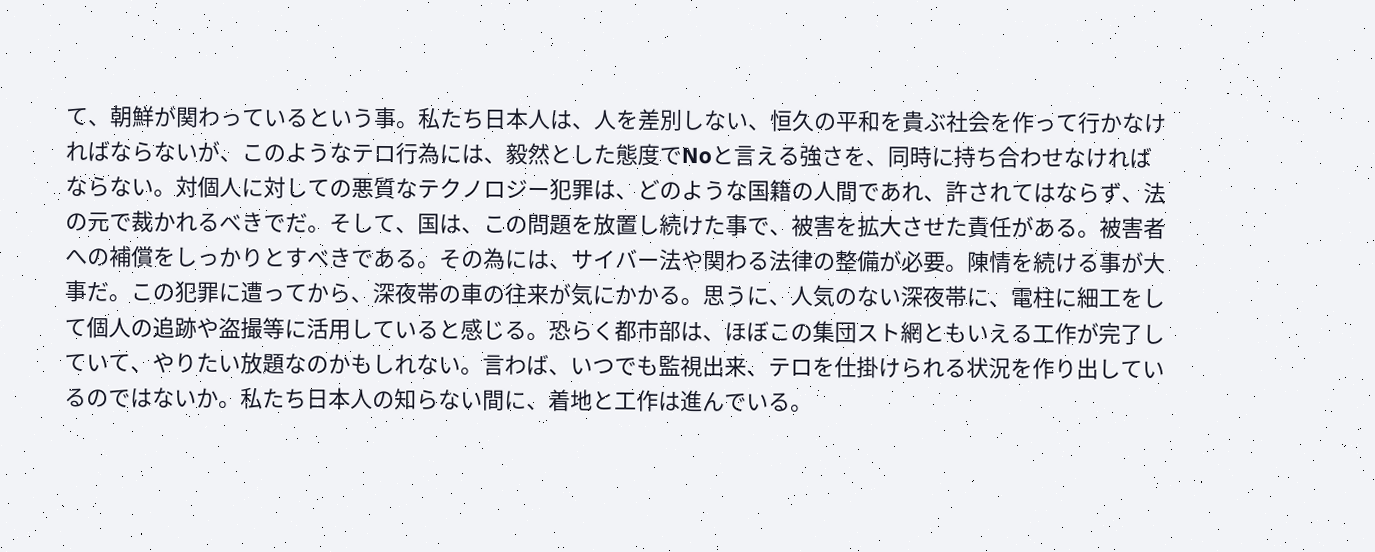て、朝鮮が関わっているという事。私たち日本人は、人を差別しない、恒久の平和を貴ぶ社会を作って行かなければならないが、このようなテロ行為には、毅然とした態度でNoと言える強さを、同時に持ち合わせなければならない。対個人に対しての悪質なテクノロジー犯罪は、どのような国籍の人間であれ、許されてはならず、法の元で裁かれるべきでだ。そして、国は、この問題を放置し続けた事で、被害を拡大させた責任がある。被害者への補償をしっかりとすべきである。その為には、サイバー法や関わる法律の整備が必要。陳情を続ける事が大事だ。この犯罪に遭ってから、深夜帯の車の往来が気にかかる。思うに、人気のない深夜帯に、電柱に細工をして個人の追跡や盗撮等に活用していると感じる。恐らく都市部は、ほぼこの集団スト網ともいえる工作が完了していて、やりたい放題なのかもしれない。言わば、いつでも監視出来、テロを仕掛けられる状況を作り出しているのではないか。私たち日本人の知らない間に、着地と工作は進んでいる。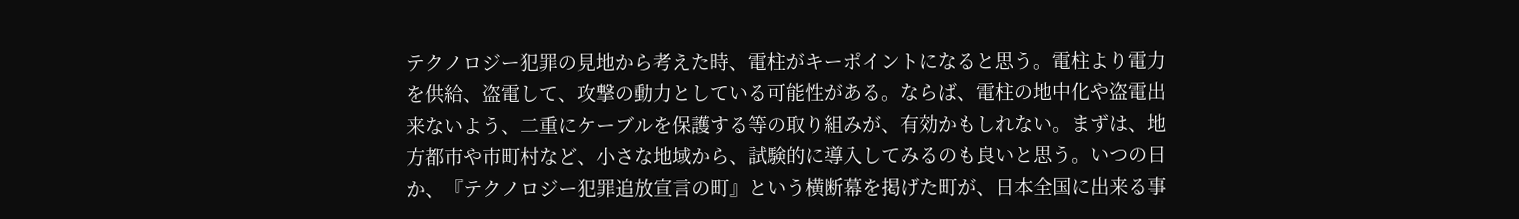テクノロジー犯罪の見地から考えた時、電柱がキーポイントになると思う。電柱より電力を供給、盗電して、攻撃の動力としている可能性がある。ならば、電柱の地中化や盗電出来ないよう、二重にケーブルを保護する等の取り組みが、有効かもしれない。まずは、地方都市や市町村など、小さな地域から、試験的に導入してみるのも良いと思う。いつの日か、『テクノロジー犯罪追放宣言の町』という横断幕を掲げた町が、日本全国に出来る事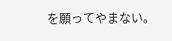を願ってやまない。